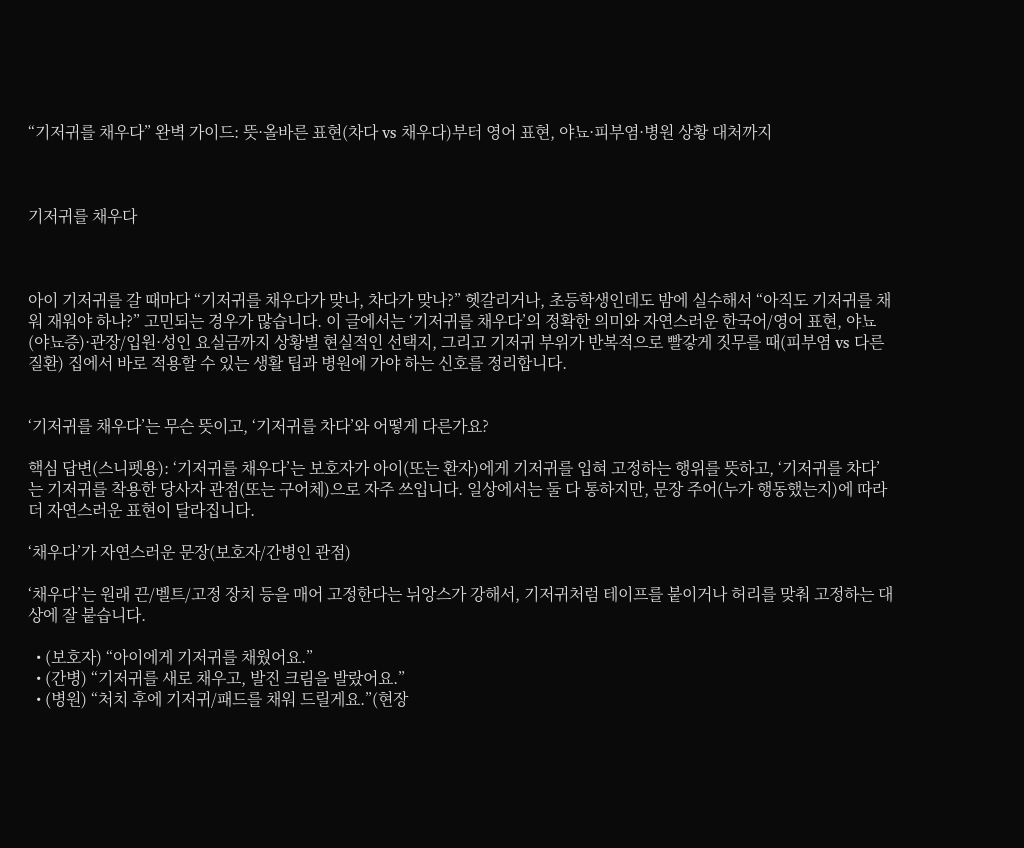“기저귀를 채우다” 완벽 가이드: 뜻·올바른 표현(차다 vs 채우다)부터 영어 표현, 야뇨·피부염·병원 상황 대처까지



기저귀를 채우다



아이 기저귀를 갈 때마다 “기저귀를 채우다가 맞나, 차다가 맞나?” 헷갈리거나, 초등학생인데도 밤에 실수해서 “아직도 기저귀를 채워 재워야 하나?” 고민되는 경우가 많습니다. 이 글에서는 ‘기저귀를 채우다’의 정확한 의미와 자연스러운 한국어/영어 표현, 야뇨(야뇨증)·관장/입원·성인 요실금까지 상황별 현실적인 선택지, 그리고 기저귀 부위가 반복적으로 빨갛게 짓무를 때(피부염 vs 다른 질환) 집에서 바로 적용할 수 있는 생활 팁과 병원에 가야 하는 신호를 정리합니다.


‘기저귀를 채우다’는 무슨 뜻이고, ‘기저귀를 차다’와 어떻게 다른가요?

핵심 답변(스니펫용): ‘기저귀를 채우다’는 보호자가 아이(또는 환자)에게 기저귀를 입혀 고정하는 행위를 뜻하고, ‘기저귀를 차다’는 기저귀를 착용한 당사자 관점(또는 구어체)으로 자주 쓰입니다. 일상에서는 둘 다 통하지만, 문장 주어(누가 행동했는지)에 따라 더 자연스러운 표현이 달라집니다.

‘채우다’가 자연스러운 문장(보호자/간병인 관점)

‘채우다’는 원래 끈/벨트/고정 장치 등을 매어 고정한다는 뉘앙스가 강해서, 기저귀처럼 테이프를 붙이거나 허리를 맞춰 고정하는 대상에 잘 붙습니다.

  • (보호자) “아이에게 기저귀를 채웠어요.”
  • (간병) “기저귀를 새로 채우고, 발진 크림을 발랐어요.”
  • (병원) “처치 후에 기저귀/패드를 채워 드릴게요.”(현장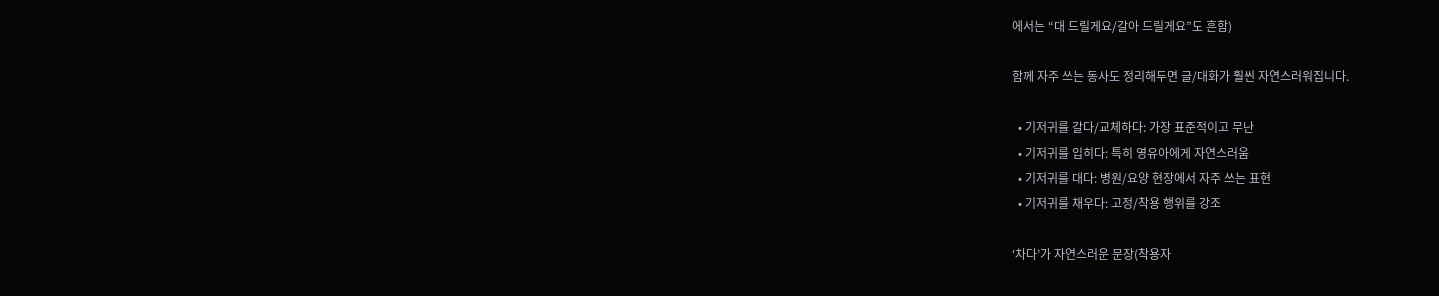에서는 “대 드릴게요/갈아 드릴게요”도 흔함)

함께 자주 쓰는 동사도 정리해두면 글/대화가 훨씬 자연스러워집니다.

  • 기저귀를 갈다/교체하다: 가장 표준적이고 무난
  • 기저귀를 입히다: 특히 영유아에게 자연스러움
  • 기저귀를 대다: 병원/요양 현장에서 자주 쓰는 표현
  • 기저귀를 채우다: 고정/착용 행위를 강조

‘차다’가 자연스러운 문장(착용자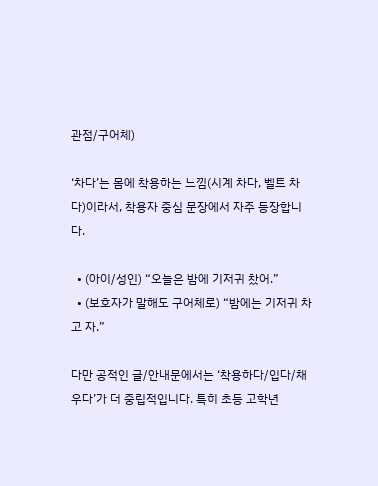관점/구어체)

‘차다’는 몸에 착용하는 느낌(시계 차다, 벨트 차다)이라서, 착용자 중심 문장에서 자주 등장합니다.

  • (아이/성인) “오늘은 밤에 기저귀 찼어.”
  • (보호자가 말해도 구어체로) “밤에는 기저귀 차고 자.”

다만 공적인 글/안내문에서는 ‘착용하다/입다/채우다’가 더 중립적입니다. 특히 초등 고학년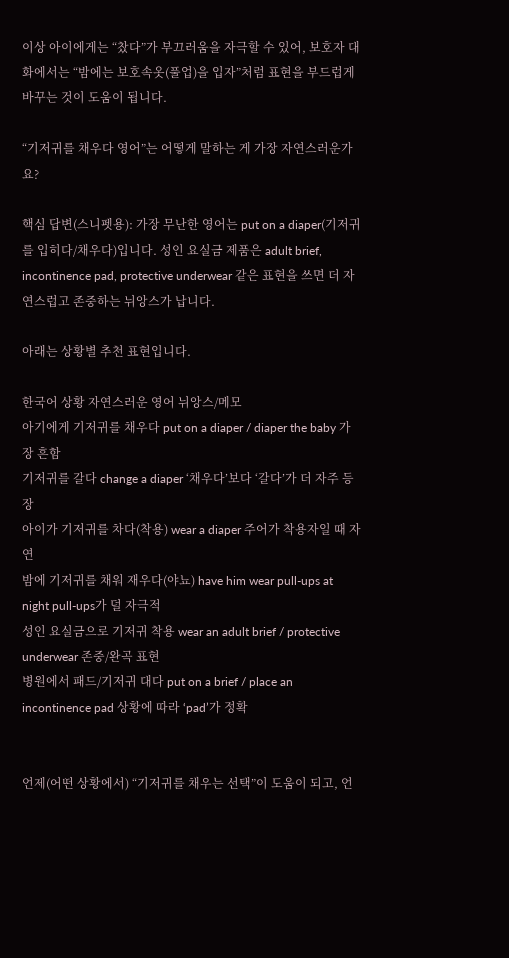이상 아이에게는 “찼다”가 부끄러움을 자극할 수 있어, 보호자 대화에서는 “밤에는 보호속옷(풀업)을 입자”처럼 표현을 부드럽게 바꾸는 것이 도움이 됩니다.

“기저귀를 채우다 영어”는 어떻게 말하는 게 가장 자연스러운가요?

핵심 답변(스니펫용): 가장 무난한 영어는 put on a diaper(기저귀를 입히다/채우다)입니다. 성인 요실금 제품은 adult brief, incontinence pad, protective underwear 같은 표현을 쓰면 더 자연스럽고 존중하는 뉘앙스가 납니다.

아래는 상황별 추천 표현입니다.

한국어 상황 자연스러운 영어 뉘앙스/메모
아기에게 기저귀를 채우다 put on a diaper / diaper the baby 가장 흔함
기저귀를 갈다 change a diaper ‘채우다’보다 ‘갈다’가 더 자주 등장
아이가 기저귀를 차다(착용) wear a diaper 주어가 착용자일 때 자연
밤에 기저귀를 채워 재우다(야뇨) have him wear pull-ups at night pull-ups가 덜 자극적
성인 요실금으로 기저귀 착용 wear an adult brief / protective underwear 존중/완곡 표현
병원에서 패드/기저귀 대다 put on a brief / place an incontinence pad 상황에 따라 ‘pad’가 정확


언제(어떤 상황에서) “기저귀를 채우는 선택”이 도움이 되고, 언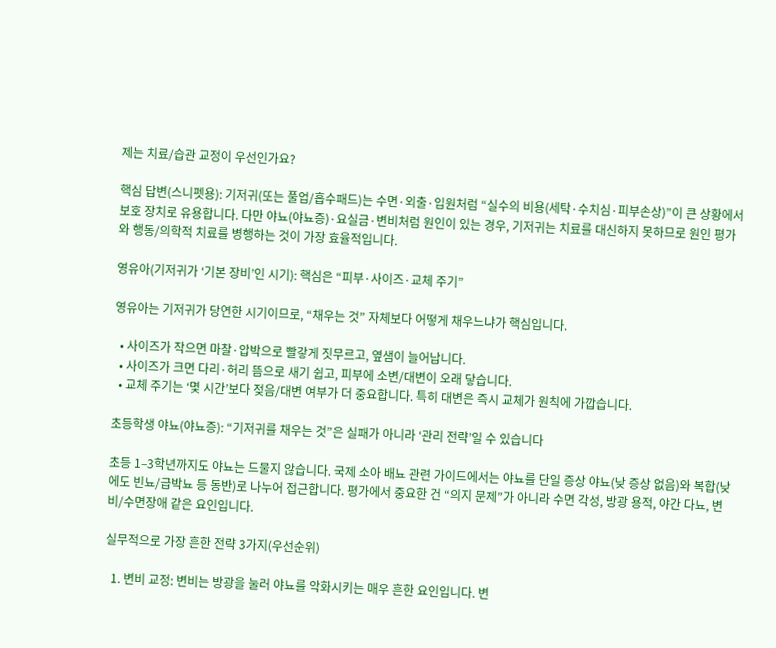제는 치료/습관 교정이 우선인가요?

핵심 답변(스니펫용): 기저귀(또는 풀업/흡수패드)는 수면·외출·입원처럼 “실수의 비용(세탁·수치심·피부손상)”이 큰 상황에서 보호 장치로 유용합니다. 다만 야뇨(야뇨증)·요실금·변비처럼 원인이 있는 경우, 기저귀는 치료를 대신하지 못하므로 원인 평가와 행동/의학적 치료를 병행하는 것이 가장 효율적입니다.

영유아(기저귀가 ‘기본 장비’인 시기): 핵심은 “피부·사이즈·교체 주기”

영유아는 기저귀가 당연한 시기이므로, “채우는 것” 자체보다 어떻게 채우느냐가 핵심입니다.

  • 사이즈가 작으면 마찰·압박으로 빨갛게 짓무르고, 옆샘이 늘어납니다.
  • 사이즈가 크면 다리·허리 뜸으로 새기 쉽고, 피부에 소변/대변이 오래 닿습니다.
  • 교체 주기는 ‘몇 시간’보다 젖음/대변 여부가 더 중요합니다. 특히 대변은 즉시 교체가 원칙에 가깝습니다.

초등학생 야뇨(야뇨증): “기저귀를 채우는 것”은 실패가 아니라 ‘관리 전략’일 수 있습니다

초등 1–3학년까지도 야뇨는 드물지 않습니다. 국제 소아 배뇨 관련 가이드에서는 야뇨를 단일 증상 야뇨(낮 증상 없음)와 복합(낮에도 빈뇨/급박뇨 등 동반)로 나누어 접근합니다. 평가에서 중요한 건 “의지 문제”가 아니라 수면 각성, 방광 용적, 야간 다뇨, 변비/수면장애 같은 요인입니다.

실무적으로 가장 흔한 전략 3가지(우선순위)

  1. 변비 교정: 변비는 방광을 눌러 야뇨를 악화시키는 매우 흔한 요인입니다. 변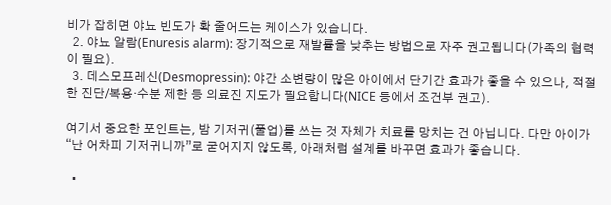비가 잡히면 야뇨 빈도가 확 줄어드는 케이스가 있습니다.
  2. 야뇨 알람(Enuresis alarm): 장기적으로 재발률을 낮추는 방법으로 자주 권고됩니다(가족의 협력이 필요).
  3. 데스모프레신(Desmopressin): 야간 소변량이 많은 아이에서 단기간 효과가 좋을 수 있으나, 적절한 진단/복용·수분 제한 등 의료진 지도가 필요합니다(NICE 등에서 조건부 권고).

여기서 중요한 포인트는, 밤 기저귀(풀업)를 쓰는 것 자체가 치료를 망치는 건 아닙니다. 다만 아이가 “난 어차피 기저귀니까”로 굳어지지 않도록, 아래처럼 설계를 바꾸면 효과가 좋습니다.

  •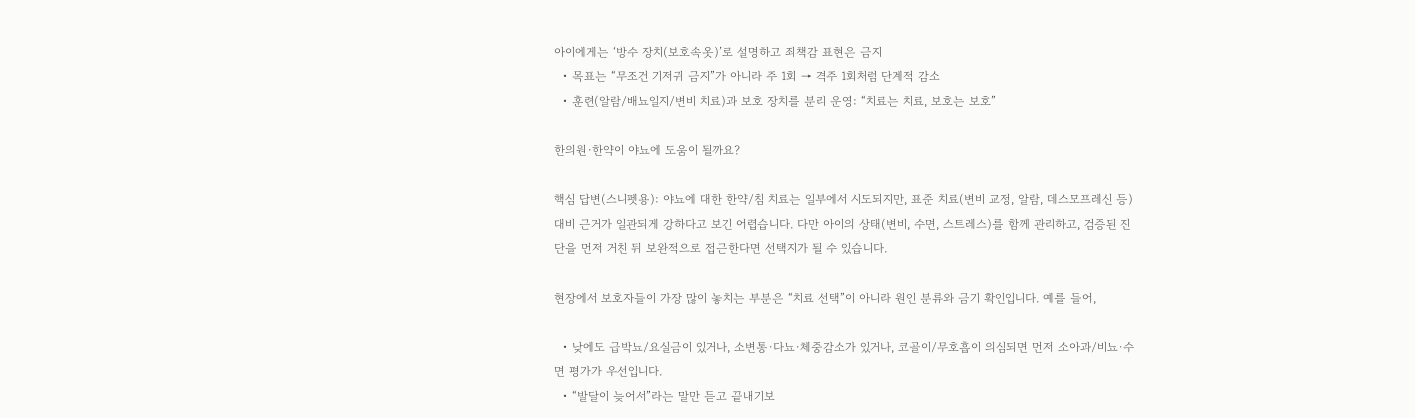아이에게는 ‘방수 장치(보호속옷)’로 설명하고 죄책감 표현은 금지
  • 목표는 “무조건 기저귀 금지”가 아니라 주 1회 → 격주 1회처럼 단계적 감소
  • 훈련(알람/배뇨일지/변비 치료)과 보호 장치를 분리 운영: “치료는 치료, 보호는 보호”

한의원·한약이 야뇨에 도움이 될까요?

핵심 답변(스니펫용): 야뇨에 대한 한약/침 치료는 일부에서 시도되지만, 표준 치료(변비 교정, 알람, 데스모프레신 등) 대비 근거가 일관되게 강하다고 보긴 어렵습니다. 다만 아이의 상태(변비, 수면, 스트레스)를 함께 관리하고, 검증된 진단을 먼저 거친 뒤 보완적으로 접근한다면 선택지가 될 수 있습니다.

현장에서 보호자들이 가장 많이 놓치는 부분은 “치료 선택”이 아니라 원인 분류와 금기 확인입니다. 예를 들어,

  • 낮에도 급박뇨/요실금이 있거나, 소변통·다뇨·체중감소가 있거나, 코골이/무호흡이 의심되면 먼저 소아과/비뇨·수면 평가가 우선입니다.
  • “발달이 늦어서”라는 말만 듣고 끝내기보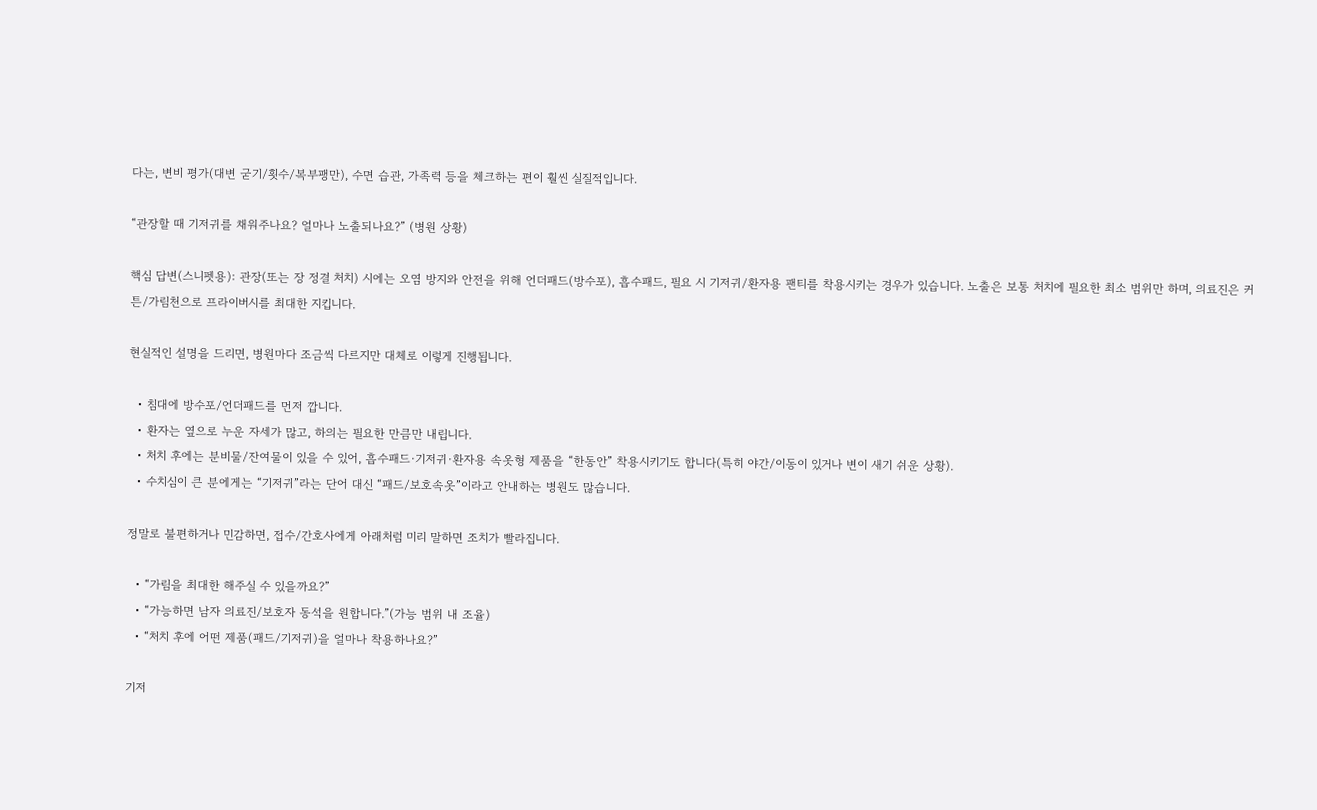다는, 변비 평가(대변 굳기/횟수/복부팽만), 수면 습관, 가족력 등을 체크하는 편이 훨씬 실질적입니다.

“관장할 때 기저귀를 채워주나요? 얼마나 노출되나요?” (병원 상황)

핵심 답변(스니펫용): 관장(또는 장 정결 처치) 시에는 오염 방지와 안전을 위해 언더패드(방수포), 흡수패드, 필요 시 기저귀/환자용 팬티를 착용시키는 경우가 있습니다. 노출은 보통 처치에 필요한 최소 범위만 하며, 의료진은 커튼/가림천으로 프라이버시를 최대한 지킵니다.

현실적인 설명을 드리면, 병원마다 조금씩 다르지만 대체로 이렇게 진행됩니다.

  • 침대에 방수포/언더패드를 먼저 깝니다.
  • 환자는 옆으로 누운 자세가 많고, 하의는 필요한 만큼만 내립니다.
  • 처치 후에는 분비물/잔여물이 있을 수 있어, 흡수패드·기저귀·환자용 속옷형 제품을 “한동안” 착용시키기도 합니다(특히 야간/이동이 있거나 변이 새기 쉬운 상황).
  • 수치심이 큰 분에게는 “기저귀”라는 단어 대신 “패드/보호속옷”이라고 안내하는 병원도 많습니다.

정말로 불편하거나 민감하면, 접수/간호사에게 아래처럼 미리 말하면 조치가 빨라집니다.

  • “가림을 최대한 해주실 수 있을까요?”
  • “가능하면 남자 의료진/보호자 동석을 원합니다.”(가능 범위 내 조율)
  • “처치 후에 어떤 제품(패드/기저귀)을 얼마나 착용하나요?”

기저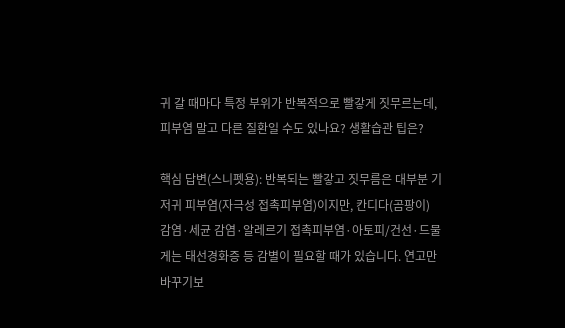귀 갈 때마다 특정 부위가 반복적으로 빨갛게 짓무르는데, 피부염 말고 다른 질환일 수도 있나요? 생활습관 팁은?

핵심 답변(스니펫용): 반복되는 빨갛고 짓무름은 대부분 기저귀 피부염(자극성 접촉피부염)이지만, 칸디다(곰팡이) 감염·세균 감염·알레르기 접촉피부염·아토피/건선·드물게는 태선경화증 등 감별이 필요할 때가 있습니다. 연고만 바꾸기보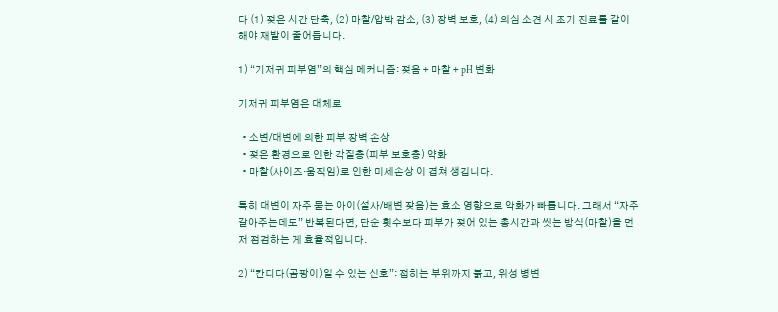다 (1) 젖은 시간 단축, (2) 마찰/압박 감소, (3) 장벽 보호, (4) 의심 소견 시 조기 진료를 같이 해야 재발이 줄어듭니다.

1) “기저귀 피부염”의 핵심 메커니즘: 젖음 + 마찰 + pH 변화

기저귀 피부염은 대체로

  • 소변/대변에 의한 피부 장벽 손상
  • 젖은 환경으로 인한 각질층(피부 보호층) 약화
  • 마찰(사이즈·움직임)로 인한 미세손상 이 겹쳐 생깁니다.

특히 대변이 자주 묻는 아이(설사/배변 잦음)는 효소 영향으로 악화가 빠릅니다. 그래서 “자주 갈아주는데도” 반복된다면, 단순 횟수보다 피부가 젖어 있는 총시간과 씻는 방식(마찰)을 먼저 점검하는 게 효율적입니다.

2) “칸디다(곰팡이)일 수 있는 신호”: 접히는 부위까지 붉고, 위성 병변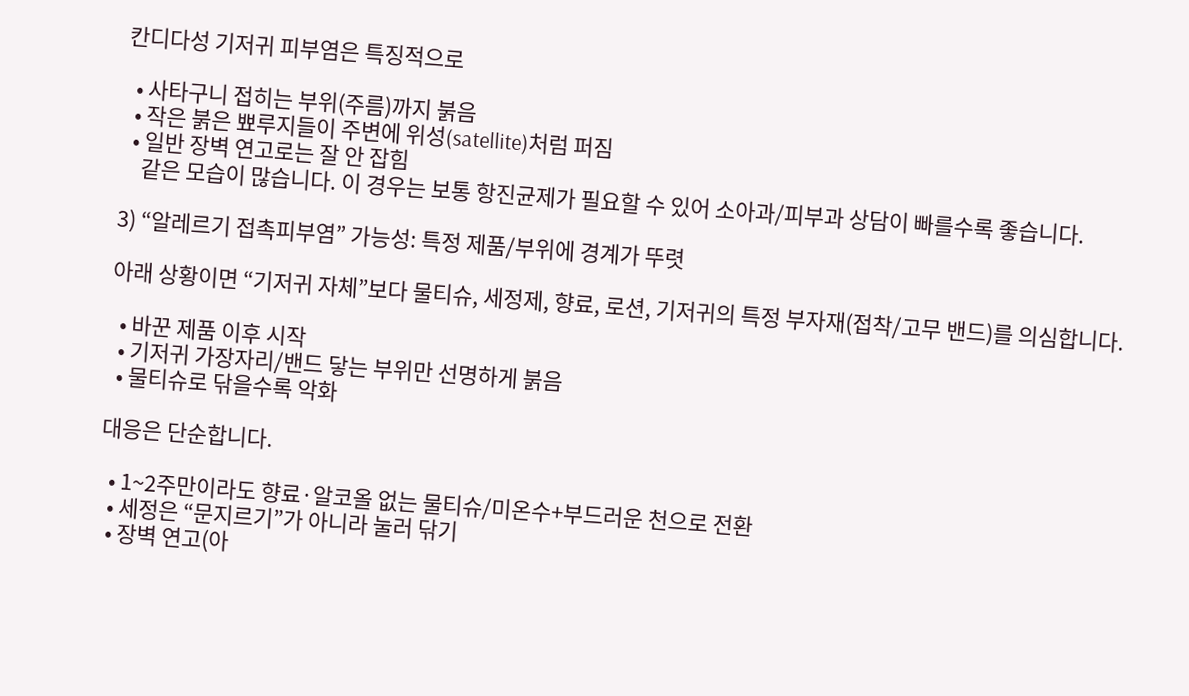칸디다성 기저귀 피부염은 특징적으로

  • 사타구니 접히는 부위(주름)까지 붉음
  • 작은 붉은 뾰루지들이 주변에 위성(satellite)처럼 퍼짐
  • 일반 장벽 연고로는 잘 안 잡힘
    같은 모습이 많습니다. 이 경우는 보통 항진균제가 필요할 수 있어 소아과/피부과 상담이 빠를수록 좋습니다.

3) “알레르기 접촉피부염” 가능성: 특정 제품/부위에 경계가 뚜렷

아래 상황이면 “기저귀 자체”보다 물티슈, 세정제, 향료, 로션, 기저귀의 특정 부자재(접착/고무 밴드)를 의심합니다.

  • 바꾼 제품 이후 시작
  • 기저귀 가장자리/밴드 닿는 부위만 선명하게 붉음
  • 물티슈로 닦을수록 악화

대응은 단순합니다.

  • 1~2주만이라도 향료·알코올 없는 물티슈/미온수+부드러운 천으로 전환
  • 세정은 “문지르기”가 아니라 눌러 닦기
  • 장벽 연고(아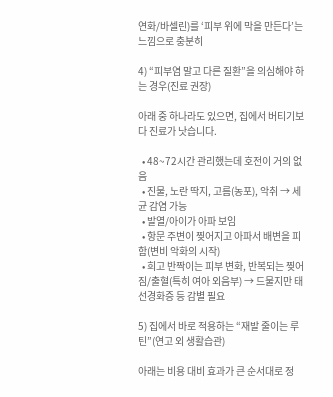연화/바셀린)를 ‘피부 위에 막을 만든다’는 느낌으로 충분히

4) “피부염 말고 다른 질환”을 의심해야 하는 경우(진료 권장)

아래 중 하나라도 있으면, 집에서 버티기보다 진료가 낫습니다.

  • 48~72시간 관리했는데 호전이 거의 없음
  • 진물, 노란 딱지, 고름(농포), 악취 → 세균 감염 가능
  • 발열/아이가 아파 보임
  • 항문 주변이 찢어지고 아파서 배변을 피함(변비 악화의 시작)
  • 희고 반짝이는 피부 변화, 반복되는 찢어짐/출혈(특히 여아 외음부) → 드물지만 태선경화증 등 감별 필요

5) 집에서 바로 적용하는 “재발 줄이는 루틴”(연고 외 생활습관)

아래는 비용 대비 효과가 큰 순서대로 정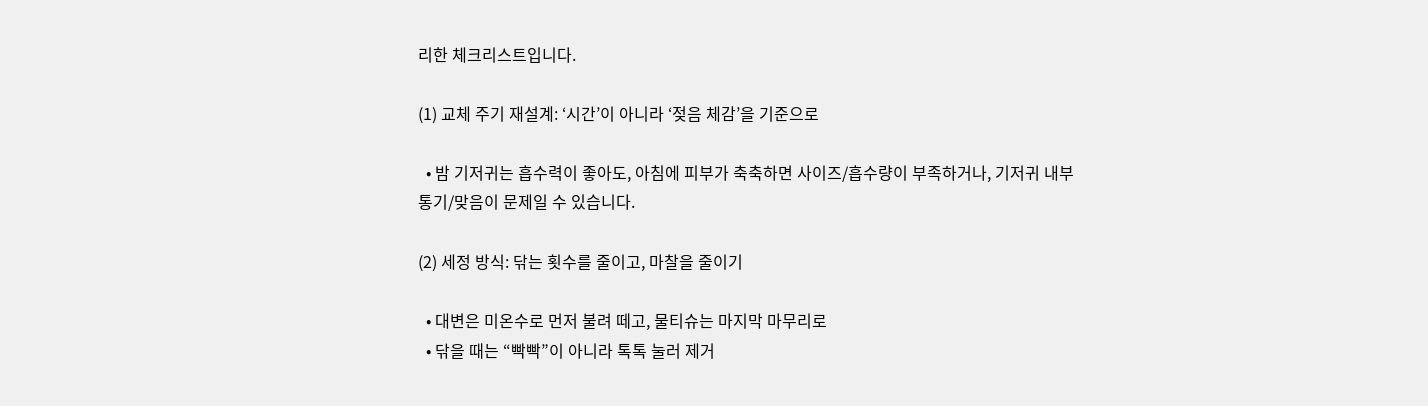리한 체크리스트입니다.

(1) 교체 주기 재설계: ‘시간’이 아니라 ‘젖음 체감’을 기준으로

  • 밤 기저귀는 흡수력이 좋아도, 아침에 피부가 축축하면 사이즈/흡수량이 부족하거나, 기저귀 내부 통기/맞음이 문제일 수 있습니다.

(2) 세정 방식: 닦는 횟수를 줄이고, 마찰을 줄이기

  • 대변은 미온수로 먼저 불려 떼고, 물티슈는 마지막 마무리로
  • 닦을 때는 “빡빡”이 아니라 톡톡 눌러 제거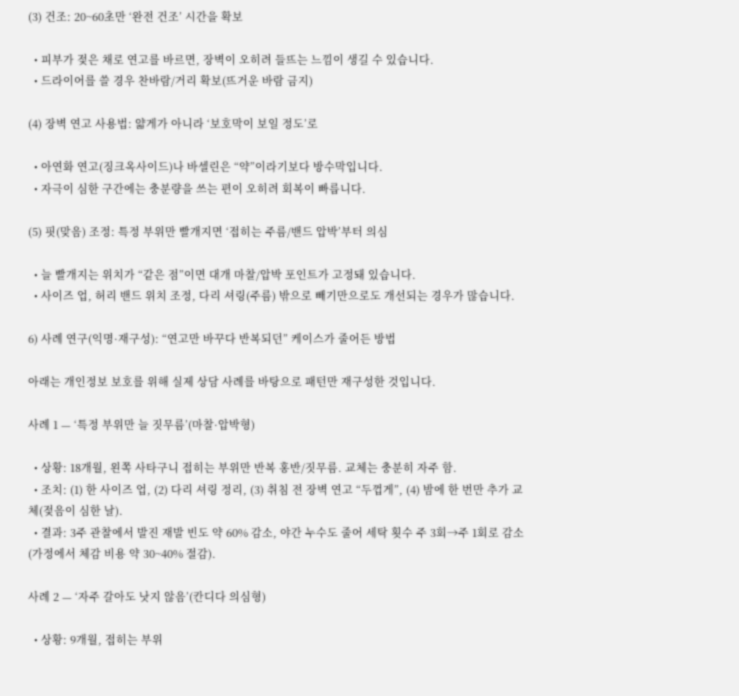(3) 건조: 20~60초만 ‘완전 건조’ 시간을 확보

  • 피부가 젖은 채로 연고를 바르면, 장벽이 오히려 들뜨는 느낌이 생길 수 있습니다.
  • 드라이어를 쓸 경우 찬바람/거리 확보(뜨거운 바람 금지)

(4) 장벽 연고 사용법: 얇게가 아니라 ‘보호막이 보일 정도’로

  • 아연화 연고(징크옥사이드)나 바셀린은 “약”이라기보다 방수막입니다.
  • 자극이 심한 구간에는 충분량을 쓰는 편이 오히려 회복이 빠릅니다.

(5) 핏(맞음) 조정: 특정 부위만 빨개지면 ‘접히는 주름/밴드 압박’부터 의심

  • 늘 빨개지는 위치가 “같은 점”이면 대개 마찰/압박 포인트가 고정돼 있습니다.
  • 사이즈 업, 허리 밴드 위치 조정, 다리 셔링(주름) 밖으로 빼기만으로도 개선되는 경우가 많습니다.

6) 사례 연구(익명·재구성): “연고만 바꾸다 반복되던” 케이스가 줄어든 방법

아래는 개인정보 보호를 위해 실제 상담 사례를 바탕으로 패턴만 재구성한 것입니다.

사례 1 — ‘특정 부위만 늘 짓무름’(마찰·압박형)

  • 상황: 18개월, 왼쪽 사타구니 접히는 부위만 반복 홍반/짓무름. 교체는 충분히 자주 함.
  • 조치: (1) 한 사이즈 업, (2) 다리 셔링 정리, (3) 취침 전 장벽 연고 “두껍게”, (4) 밤에 한 번만 추가 교체(젖음이 심한 날).
  • 결과: 3주 관찰에서 발진 재발 빈도 약 60% 감소, 야간 누수도 줄어 세탁 횟수 주 3회→주 1회로 감소(가정에서 체감 비용 약 30~40% 절감).

사례 2 — ‘자주 갈아도 낫지 않음’(칸디다 의심형)

  • 상황: 9개월, 접히는 부위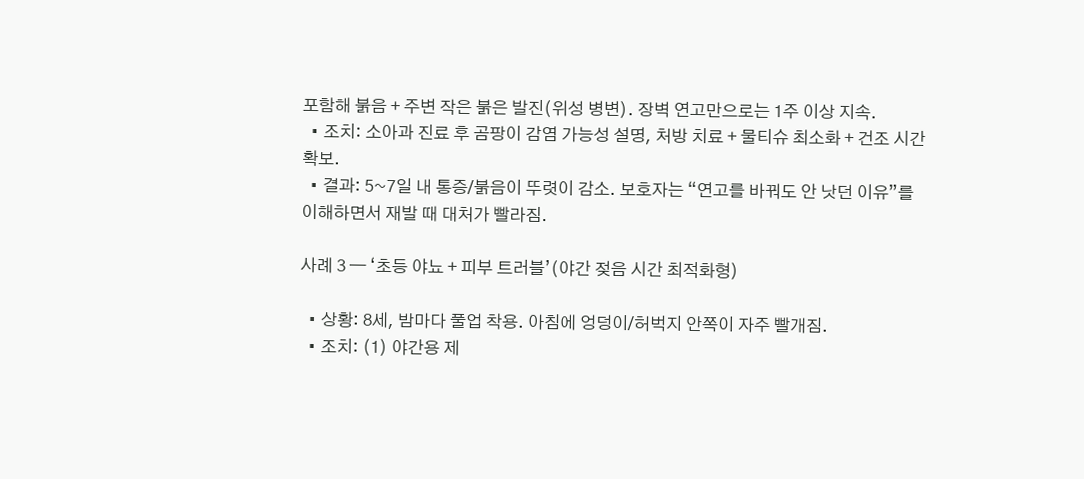포함해 붉음 + 주변 작은 붉은 발진(위성 병변). 장벽 연고만으로는 1주 이상 지속.
  • 조치: 소아과 진료 후 곰팡이 감염 가능성 설명, 처방 치료 + 물티슈 최소화 + 건조 시간 확보.
  • 결과: 5~7일 내 통증/붉음이 뚜렷이 감소. 보호자는 “연고를 바꿔도 안 낫던 이유”를 이해하면서 재발 때 대처가 빨라짐.

사례 3 — ‘초등 야뇨 + 피부 트러블’(야간 젖음 시간 최적화형)

  • 상황: 8세, 밤마다 풀업 착용. 아침에 엉덩이/허벅지 안쪽이 자주 빨개짐.
  • 조치: (1) 야간용 제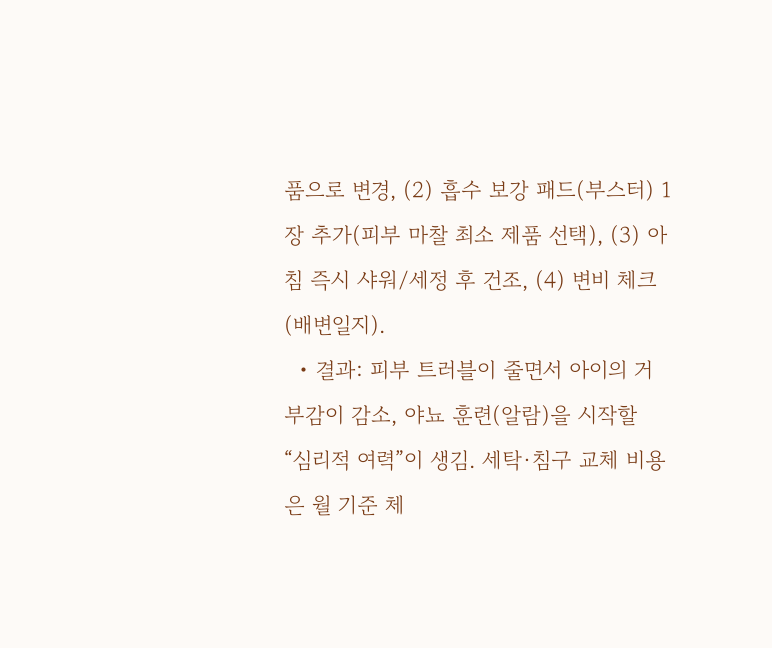품으로 변경, (2) 흡수 보강 패드(부스터) 1장 추가(피부 마찰 최소 제품 선택), (3) 아침 즉시 샤워/세정 후 건조, (4) 변비 체크(배변일지).
  • 결과: 피부 트러블이 줄면서 아이의 거부감이 감소, 야뇨 훈련(알람)을 시작할 “심리적 여력”이 생김. 세탁·침구 교체 비용은 월 기준 체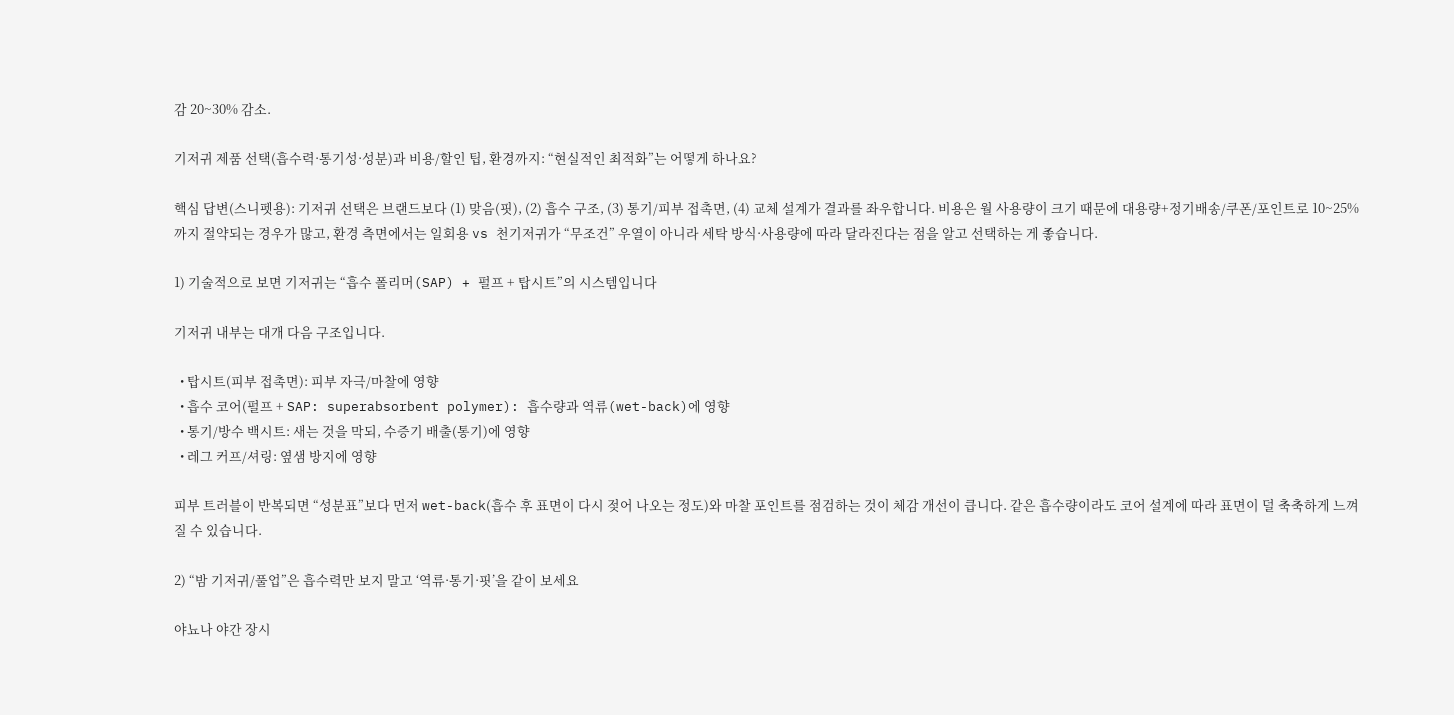감 20~30% 감소.

기저귀 제품 선택(흡수력·통기성·성분)과 비용/할인 팁, 환경까지: “현실적인 최적화”는 어떻게 하나요?

핵심 답변(스니펫용): 기저귀 선택은 브랜드보다 (1) 맞음(핏), (2) 흡수 구조, (3) 통기/피부 접촉면, (4) 교체 설계가 결과를 좌우합니다. 비용은 월 사용량이 크기 때문에 대용량+정기배송/쿠폰/포인트로 10~25%까지 절약되는 경우가 많고, 환경 측면에서는 일회용 vs 천기저귀가 “무조건” 우열이 아니라 세탁 방식·사용량에 따라 달라진다는 점을 알고 선택하는 게 좋습니다.

1) 기술적으로 보면 기저귀는 “흡수 폴리머(SAP) + 펄프 + 탑시트”의 시스템입니다

기저귀 내부는 대개 다음 구조입니다.

  • 탑시트(피부 접촉면): 피부 자극/마찰에 영향
  • 흡수 코어(펄프 + SAP: superabsorbent polymer): 흡수량과 역류(wet-back)에 영향
  • 통기/방수 백시트: 새는 것을 막되, 수증기 배출(통기)에 영향
  • 레그 커프/셔링: 옆샘 방지에 영향

피부 트러블이 반복되면 “성분표”보다 먼저 wet-back(흡수 후 표면이 다시 젖어 나오는 정도)와 마찰 포인트를 점검하는 것이 체감 개선이 큽니다. 같은 흡수량이라도 코어 설계에 따라 표면이 덜 축축하게 느껴질 수 있습니다.

2) “밤 기저귀/풀업”은 흡수력만 보지 말고 ‘역류·통기·핏’을 같이 보세요

야뇨나 야간 장시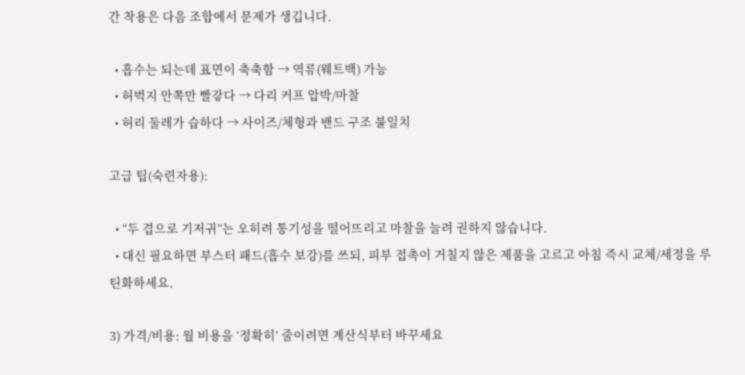간 착용은 다음 조합에서 문제가 생깁니다.

  • 흡수는 되는데 표면이 축축함 → 역류(웨트백) 가능
  • 허벅지 안쪽만 빨갛다 → 다리 커프 압박/마찰
  • 허리 둘레가 습하다 → 사이즈/체형과 밴드 구조 불일치

고급 팁(숙련자용):

  • “두 겹으로 기저귀”는 오히려 통기성을 떨어뜨리고 마찰을 늘려 권하지 않습니다.
  • 대신 필요하면 부스터 패드(흡수 보강)를 쓰되, 피부 접촉이 거칠지 않은 제품을 고르고 아침 즉시 교체/세정을 루틴화하세요.

3) 가격/비용: 월 비용을 ‘정확히’ 줄이려면 계산식부터 바꾸세요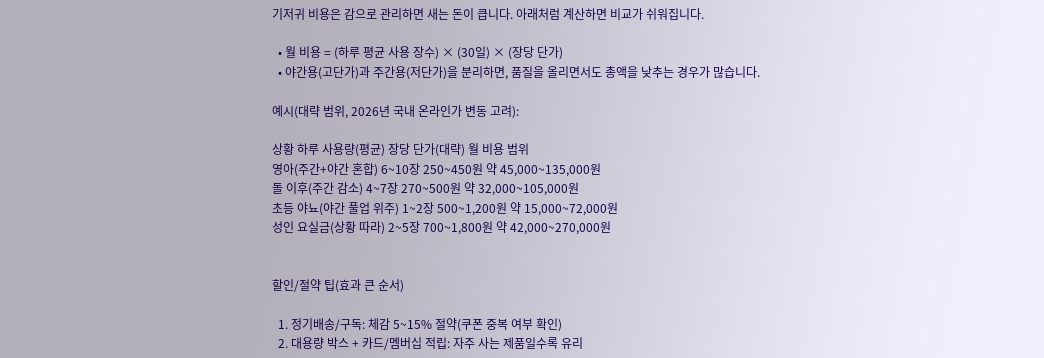기저귀 비용은 감으로 관리하면 새는 돈이 큽니다. 아래처럼 계산하면 비교가 쉬워집니다.

  • 월 비용 = (하루 평균 사용 장수) × (30일) × (장당 단가)
  • 야간용(고단가)과 주간용(저단가)을 분리하면, 품질을 올리면서도 총액을 낮추는 경우가 많습니다.

예시(대략 범위, 2026년 국내 온라인가 변동 고려):

상황 하루 사용량(평균) 장당 단가(대략) 월 비용 범위
영아(주간+야간 혼합) 6~10장 250~450원 약 45,000~135,000원
돌 이후(주간 감소) 4~7장 270~500원 약 32,000~105,000원
초등 야뇨(야간 풀업 위주) 1~2장 500~1,200원 약 15,000~72,000원
성인 요실금(상황 따라) 2~5장 700~1,800원 약 42,000~270,000원


할인/절약 팁(효과 큰 순서)

  1. 정기배송/구독: 체감 5~15% 절약(쿠폰 중복 여부 확인)
  2. 대용량 박스 + 카드/멤버십 적립: 자주 사는 제품일수록 유리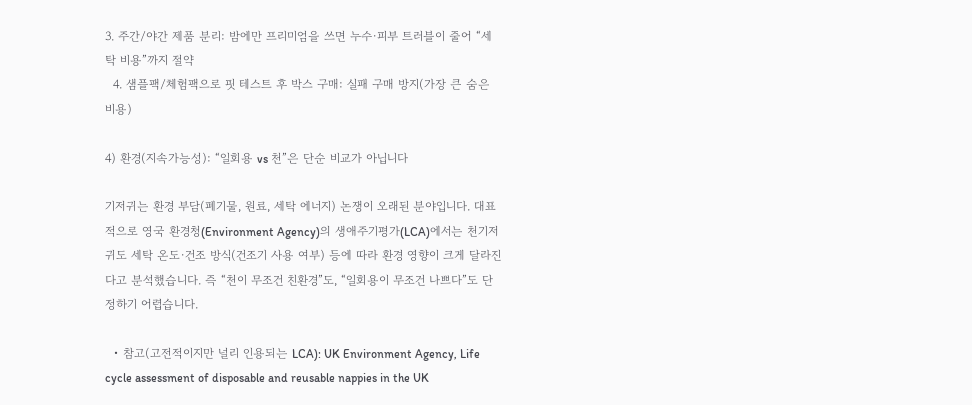3. 주간/야간 제품 분리: 밤에만 프리미엄을 쓰면 누수·피부 트러블이 줄어 “세탁 비용”까지 절약
  4. 샘플팩/체험팩으로 핏 테스트 후 박스 구매: 실패 구매 방지(가장 큰 숨은 비용)

4) 환경(지속가능성): “일회용 vs 천”은 단순 비교가 아닙니다

기저귀는 환경 부담(폐기물, 원료, 세탁 에너지) 논쟁이 오래된 분야입니다. 대표적으로 영국 환경청(Environment Agency)의 생애주기평가(LCA)에서는 천기저귀도 세탁 온도·건조 방식(건조기 사용 여부) 등에 따라 환경 영향이 크게 달라진다고 분석했습니다. 즉 “천이 무조건 친환경”도, “일회용이 무조건 나쁘다”도 단정하기 어렵습니다.

  • 참고(고전적이지만 널리 인용되는 LCA): UK Environment Agency, Life cycle assessment of disposable and reusable nappies in the UK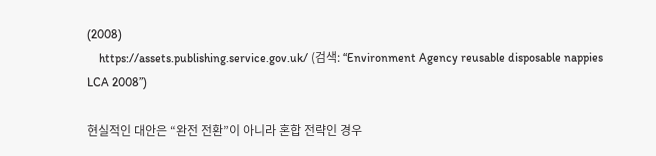(2008)
    https://assets.publishing.service.gov.uk/ (검색: “Environment Agency reusable disposable nappies LCA 2008”)

현실적인 대안은 “완전 전환”이 아니라 혼합 전략인 경우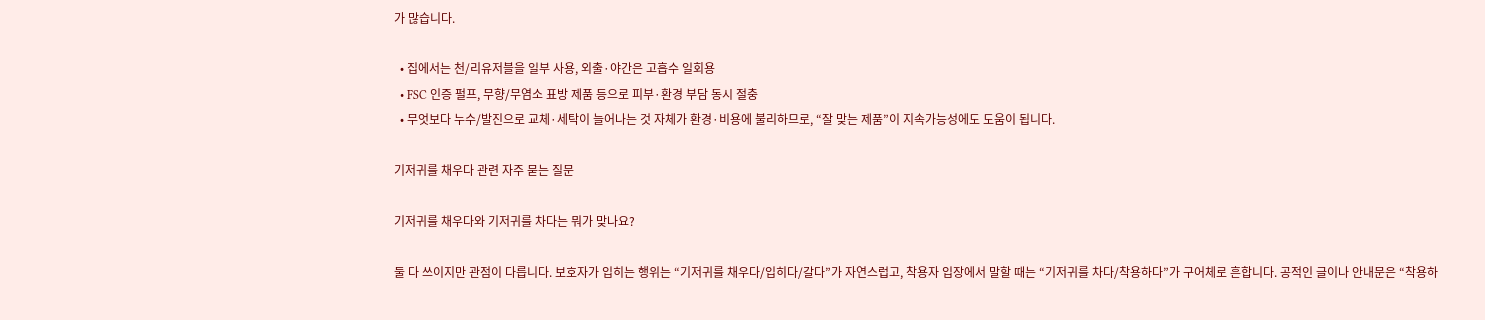가 많습니다.

  • 집에서는 천/리유저블을 일부 사용, 외출·야간은 고흡수 일회용
  • FSC 인증 펄프, 무향/무염소 표방 제품 등으로 피부·환경 부담 동시 절충
  • 무엇보다 누수/발진으로 교체·세탁이 늘어나는 것 자체가 환경·비용에 불리하므로, “잘 맞는 제품”이 지속가능성에도 도움이 됩니다.

기저귀를 채우다 관련 자주 묻는 질문

기저귀를 채우다와 기저귀를 차다는 뭐가 맞나요?

둘 다 쓰이지만 관점이 다릅니다. 보호자가 입히는 행위는 “기저귀를 채우다/입히다/갈다”가 자연스럽고, 착용자 입장에서 말할 때는 “기저귀를 차다/착용하다”가 구어체로 흔합니다. 공적인 글이나 안내문은 “착용하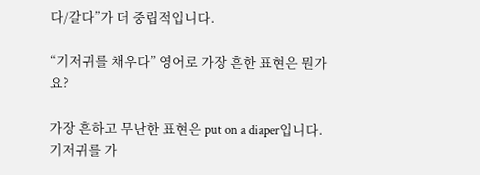다/갈다”가 더 중립적입니다.

“기저귀를 채우다” 영어로 가장 흔한 표현은 뭔가요?

가장 흔하고 무난한 표현은 put on a diaper입니다. 기저귀를 가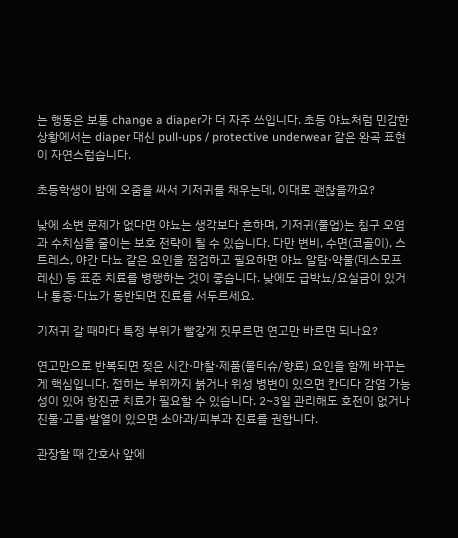는 행동은 보통 change a diaper가 더 자주 쓰입니다. 초등 야뇨처럼 민감한 상황에서는 diaper 대신 pull-ups / protective underwear 같은 완곡 표현이 자연스럽습니다.

초등학생이 밤에 오줌을 싸서 기저귀를 채우는데, 이대로 괜찮을까요?

낮에 소변 문제가 없다면 야뇨는 생각보다 흔하며, 기저귀(풀업)는 침구 오염과 수치심을 줄이는 보호 전략이 될 수 있습니다. 다만 변비, 수면(코골이), 스트레스, 야간 다뇨 같은 요인을 점검하고 필요하면 야뇨 알람·약물(데스모프레신) 등 표준 치료를 병행하는 것이 좋습니다. 낮에도 급박뇨/요실금이 있거나 통증·다뇨가 동반되면 진료를 서두르세요.

기저귀 갈 때마다 특정 부위가 빨갛게 짓무르면 연고만 바르면 되나요?

연고만으로 반복되면 젖은 시간·마찰·제품(물티슈/향료) 요인을 함께 바꾸는 게 핵심입니다. 접히는 부위까지 붉거나 위성 병변이 있으면 칸디다 감염 가능성이 있어 항진균 치료가 필요할 수 있습니다. 2~3일 관리해도 호전이 없거나 진물·고름·발열이 있으면 소아과/피부과 진료를 권합니다.

관장할 때 간호사 앞에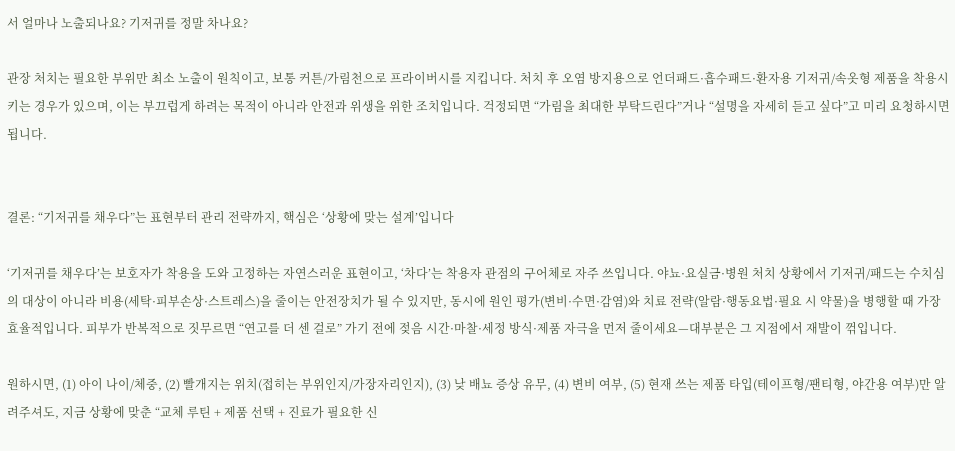서 얼마나 노출되나요? 기저귀를 정말 차나요?

관장 처치는 필요한 부위만 최소 노출이 원칙이고, 보통 커튼/가림천으로 프라이버시를 지킵니다. 처치 후 오염 방지용으로 언더패드·흡수패드·환자용 기저귀/속옷형 제품을 착용시키는 경우가 있으며, 이는 부끄럽게 하려는 목적이 아니라 안전과 위생을 위한 조치입니다. 걱정되면 “가림을 최대한 부탁드린다”거나 “설명을 자세히 듣고 싶다”고 미리 요청하시면 됩니다.


결론: “기저귀를 채우다”는 표현부터 관리 전략까지, 핵심은 ‘상황에 맞는 설계’입니다

‘기저귀를 채우다’는 보호자가 착용을 도와 고정하는 자연스러운 표현이고, ‘차다’는 착용자 관점의 구어체로 자주 쓰입니다. 야뇨·요실금·병원 처치 상황에서 기저귀/패드는 수치심의 대상이 아니라 비용(세탁·피부손상·스트레스)을 줄이는 안전장치가 될 수 있지만, 동시에 원인 평가(변비·수면·감염)와 치료 전략(알람·행동요법·필요 시 약물)을 병행할 때 가장 효율적입니다. 피부가 반복적으로 짓무르면 “연고를 더 센 걸로” 가기 전에 젖음 시간·마찰·세정 방식·제품 자극을 먼저 줄이세요—대부분은 그 지점에서 재발이 꺾입니다.

원하시면, (1) 아이 나이/체중, (2) 빨개지는 위치(접히는 부위인지/가장자리인지), (3) 낮 배뇨 증상 유무, (4) 변비 여부, (5) 현재 쓰는 제품 타입(테이프형/팬티형, 야간용 여부)만 알려주셔도, 지금 상황에 맞춘 “교체 루틴 + 제품 선택 + 진료가 필요한 신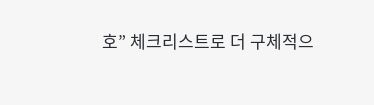호” 체크리스트로 더 구체적으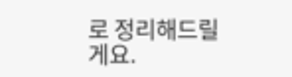로 정리해드릴게요.